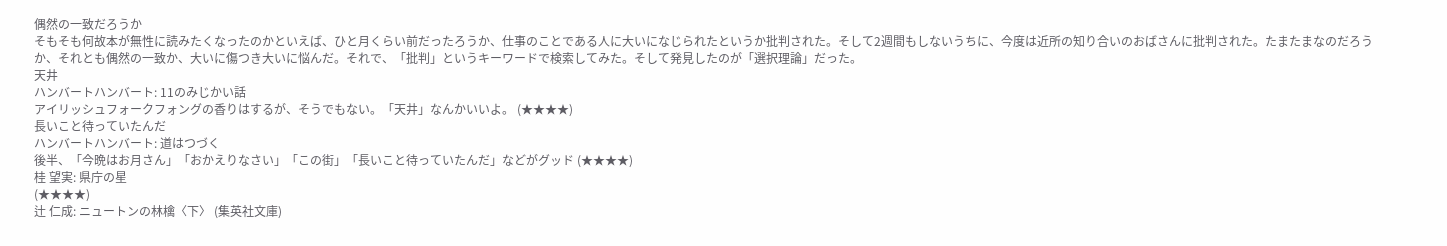偶然の一致だろうか
そもそも何故本が無性に読みたくなったのかといえば、ひと月くらい前だったろうか、仕事のことである人に大いになじられたというか批判された。そして2週間もしないうちに、今度は近所の知り合いのおばさんに批判された。たまたまなのだろうか、それとも偶然の一致か、大いに傷つき大いに悩んだ。それで、「批判」というキーワードで検索してみた。そして発見したのが「選択理論」だった。
天井
ハンバートハンバート: 11のみじかい話
アイリッシュフォークフォングの香りはするが、そうでもない。「天井」なんかいいよ。 (★★★★)
長いこと待っていたんだ
ハンバートハンバート: 道はつづく
後半、「今晩はお月さん」「おかえりなさい」「この街」「長いこと待っていたんだ」などがグッド (★★★★)
桂 望実: 県庁の星
(★★★★)
辻 仁成: ニュートンの林檎〈下〉 (集英社文庫)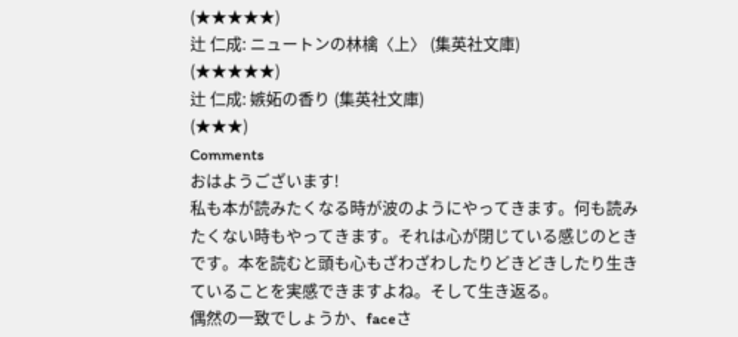(★★★★★)
辻 仁成: ニュートンの林檎〈上〉 (集英社文庫)
(★★★★★)
辻 仁成: 嫉妬の香り (集英社文庫)
(★★★)
Comments
おはようございます!
私も本が読みたくなる時が波のようにやってきます。何も読みたくない時もやってきます。それは心が閉じている感じのときです。本を読むと頭も心もざわざわしたりどきどきしたり生きていることを実感できますよね。そして生き返る。
偶然の一致でしょうか、faceさ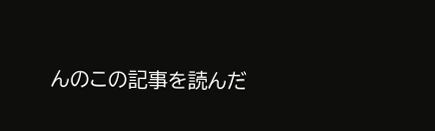んのこの記事を読んだ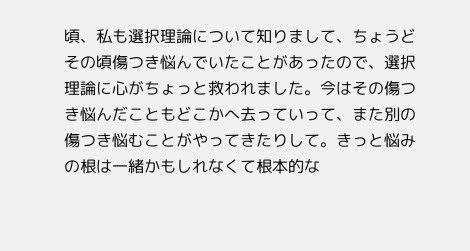頃、私も選択理論について知りまして、ちょうどその頃傷つき悩んでいたことがあったので、選択理論に心がちょっと救われました。今はその傷つき悩んだこともどこかへ去っていって、また別の傷つき悩むことがやってきたりして。きっと悩みの根は一緒かもしれなくて根本的な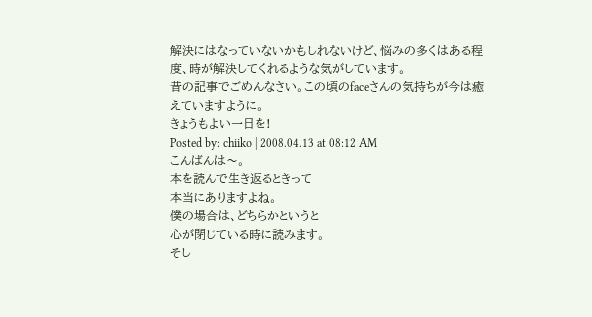解決にはなっていないかもしれないけど、悩みの多くはある程度、時が解決してくれるような気がしています。
昔の記事でごめんなさい。この頃のfaceさんの気持ちが今は癒えていますように。
きょうもよい一日を!
Posted by: chiiko | 2008.04.13 at 08:12 AM
こんばんは〜。
本を読んで生き返るときって
本当にありますよね。
僕の場合は、どちらかというと
心が閉じている時に読みます。
そし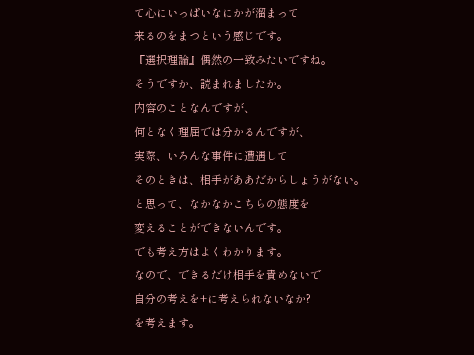て心にいっぱいなにかが溜まって
来るのをまつという感じです。
『選択理論』偶然の一致みたいですね。
そうですか、読まれましたか。
内容のことなんですが、
何となく理屈では分かるんですが、
実際、いろんな事件に遭遇して
そのときは、相手がああだからしょうがない。
と思って、なかなかこちらの態度を
変えることができないんです。
でも考え方はよくわかります。
なので、できるだけ相手を責めないで
自分の考えを+に考えられないなか?
を考えます。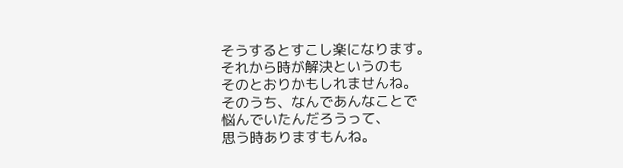そうするとすこし楽になります。
それから時が解決というのも
そのとおりかもしれませんね。
そのうち、なんであんなことで
悩んでいたんだろうって、
思う時ありますもんね。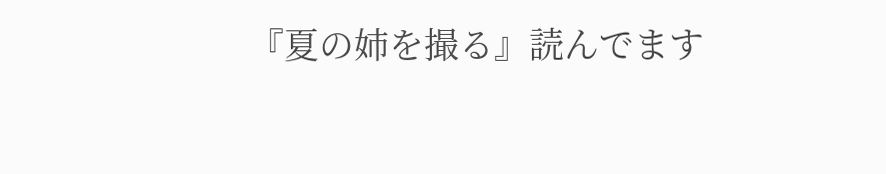『夏の姉を撮る』読んでます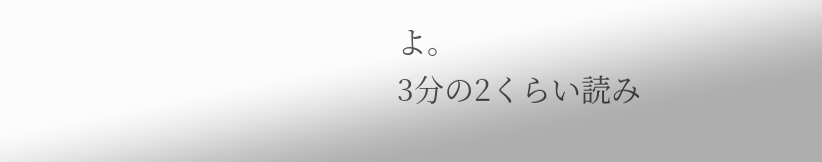よ。
3分の2くらい読み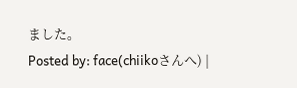ました。
Posted by: face(chiikoさんへ) |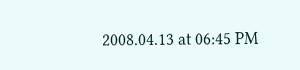2008.04.13 at 06:45 PM